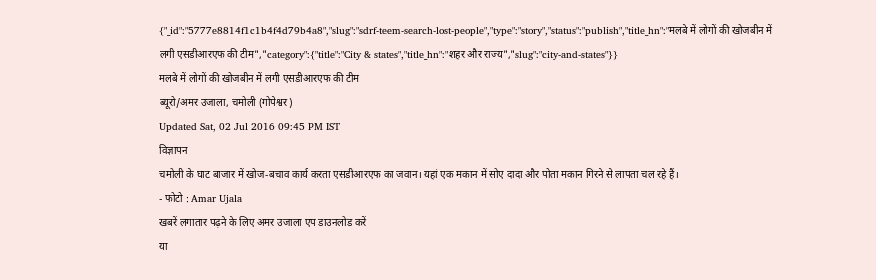{"_id":"5777e8814f1c1b4f4d79b4a8","slug":"sdrf-teem-search-lost-people","type":"story","status":"publish","title_hn":"मलबे में लोगों की खोजबीन में लगी एसडीआरएफ की टीम","category":{"title":"City & states","title_hn":"शहर और राज्य","slug":"city-and-states"}}
मलबे में लोगों की खोजबीन में लगी एसडीआरएफ की टीम
ब्यूरो/अमर उजाला, चमोली (गोपेश्वर)
Updated Sat, 02 Jul 2016 09:45 PM IST
विज्ञापन
चमोली के घाट बाजार में खोज-बचाव कार्य करता एसडीआरएफ का जवान। यहां एक मकान में सोए दादा और पोता मकान गिरने से लापता चल रहे हैं।
- फोटो : Amar Ujala
खबरें लगातार पढ़ने के लिए अमर उजाला एप डाउनलोड करें
या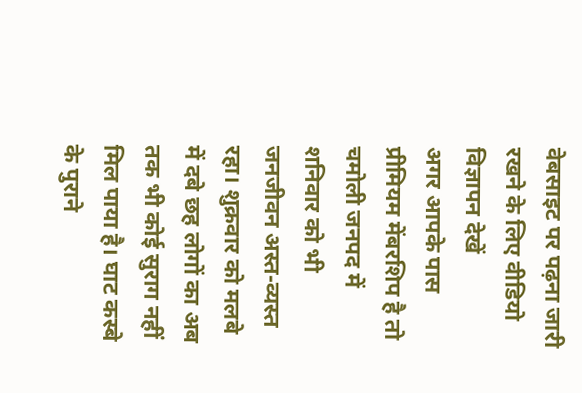वेबसाइट पर पढ़ना जारी रखने के लिए वीडियो विज्ञापन देखें
अगर आपके पास प्रीमियम मेंबरशिप है तो
चमोली जनपद में शनिवार को भी जनजीवन अस्त-व्यस्त रहा। शुक्रवार को मलबे में दबे छह लोगों का अब तक भी कोई सुराग नहीं मिल पाया है। घाट कस्बे के पुराने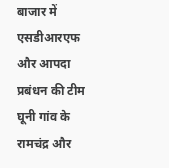बाजार में एसडीआरएफ और आपदा प्रबंधन की टीम घूनी गांव के रामचंद्र और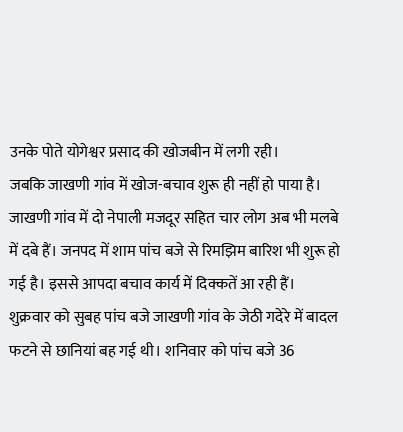उनके पोते योगेश्वर प्रसाद की खोजबीन में लगी रही।
जबकि जाखणी गांव में खोज-बचाव शुरू ही नहीं हो पाया है। जाखणी गांव में दो नेपाली मजदूर सहित चार लोग अब भी मलबे में दबे हैं। जनपद में शाम पांच बजे से रिमझिम बारिश भी शुरू हो गई है। इससे आपदा बचाव कार्य में दिक्कतें आ रही हैं।
शुक्रवार को सुबह पांच बजे जाखणी गांव के जेठी गदेरे में बादल फटने से छानियां बह गई थी। शनिवार को पांच बजे 36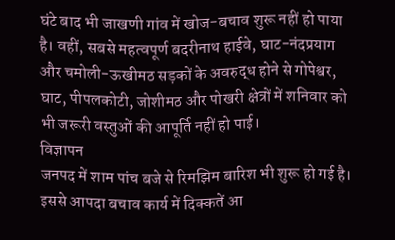घंटे बाद भी जाखणी गांव में खोज-बचाव शुरू नहीं हो पाया है। वहीं, सबसे महत्वपूर्ण बदरीनाथ हाईवे, घाट-नंदप्रयाग और चमोली-ऊखीमठ सड़कों के अवरुद्ध होने से गोपेश्वर, घाट, पीपलकोटी, जोशीमठ और पोखरी क्षेत्रों में शनिवार को भी जरूरी वस्तुओं की आपूर्ति नहीं हो पाई।
विज्ञापन
जनपद में शाम पांच बजे से रिमझिम बारिश भी शुरू हो गई है। इससे आपदा बचाव कार्य में दिक्कतें आ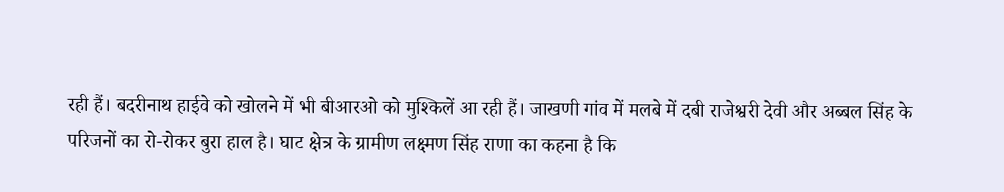रही हैं। बदरीनाथ हाईवे को खोलने में भी बीआरओ को मुश्किलें आ रही हैं। जाखणी गांव में मलबे में दबी राजेश्वरी देवी और अब्बल सिंह के परिजनों का रो-रोकर बुरा हाल है। घाट क्षेत्र के ग्रामीण लक्ष्मण सिंह राणा का कहना है कि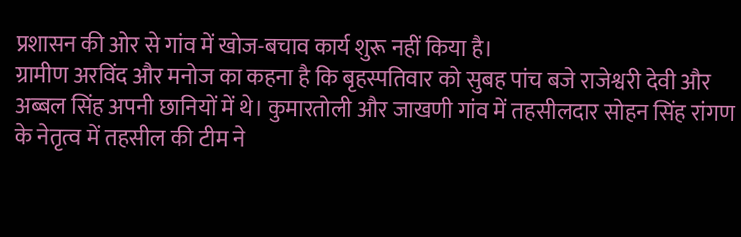प्रशासन की ओर से गांव में खोज-बचाव कार्य शुरू नहीं किया है।
ग्रामीण अरविंद और मनोज का कहना है कि बृहस्पतिवार को सुबह पांच बजे राजेश्वरी देवी और अब्बल सिंह अपनी छानियों में थे। कुमारतोली और जाखणी गांव में तहसीलदार सोहन सिंह रांगण के नेतृत्व में तहसील की टीम ने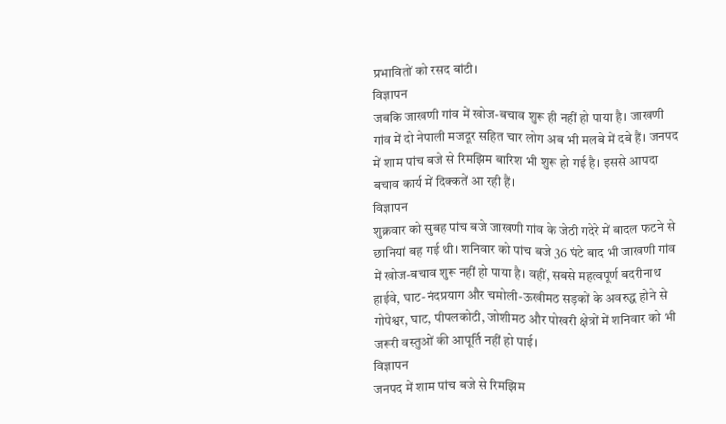प्रभावितों को रसद बांटी।
विज्ञापन
जबकि जाखणी गांव में खोज-बचाव शुरू ही नहीं हो पाया है। जाखणी गांव में दो नेपाली मजदूर सहित चार लोग अब भी मलबे में दबे हैं। जनपद में शाम पांच बजे से रिमझिम बारिश भी शुरू हो गई है। इससे आपदा बचाव कार्य में दिक्कतें आ रही हैं।
विज्ञापन
शुक्रवार को सुबह पांच बजे जाखणी गांव के जेठी गदेरे में बादल फटने से छानियां बह गई थी। शनिवार को पांच बजे 36 घंटे बाद भी जाखणी गांव में खोज-बचाव शुरू नहीं हो पाया है। वहीं, सबसे महत्वपूर्ण बदरीनाथ हाईवे, घाट-नंदप्रयाग और चमोली-ऊखीमठ सड़कों के अवरुद्ध होने से गोपेश्वर, घाट, पीपलकोटी, जोशीमठ और पोखरी क्षेत्रों में शनिवार को भी जरूरी वस्तुओं की आपूर्ति नहीं हो पाई।
विज्ञापन
जनपद में शाम पांच बजे से रिमझिम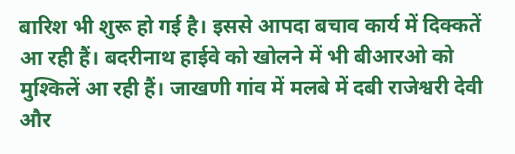बारिश भी शुरू हो गई है। इससे आपदा बचाव कार्य में दिक्कतें आ रही हैं। बदरीनाथ हाईवे को खोलने में भी बीआरओ को मुश्किलें आ रही हैं। जाखणी गांव में मलबे में दबी राजेश्वरी देवी और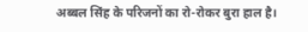अब्बल सिंह के परिजनों का रो-रोकर बुरा हाल है।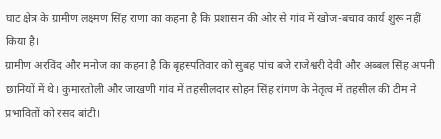घाट क्षेत्र के ग्रामीण लक्ष्मण सिंह राणा का कहना है कि प्रशासन की ओर से गांव में खोज-बचाव कार्य शुरू नहीं किया है।
ग्रामीण अरविंद और मनोज का कहना है कि बृहस्पतिवार को सुबह पांच बजे राजेश्वरी देवी और अब्बल सिंह अपनी छानियों में थे। कुमारतोली और जाखणी गांव में तहसीलदार सोहन सिंह रांगण के नेतृत्व में तहसील की टीम ने प्रभावितों को रसद बांटी।